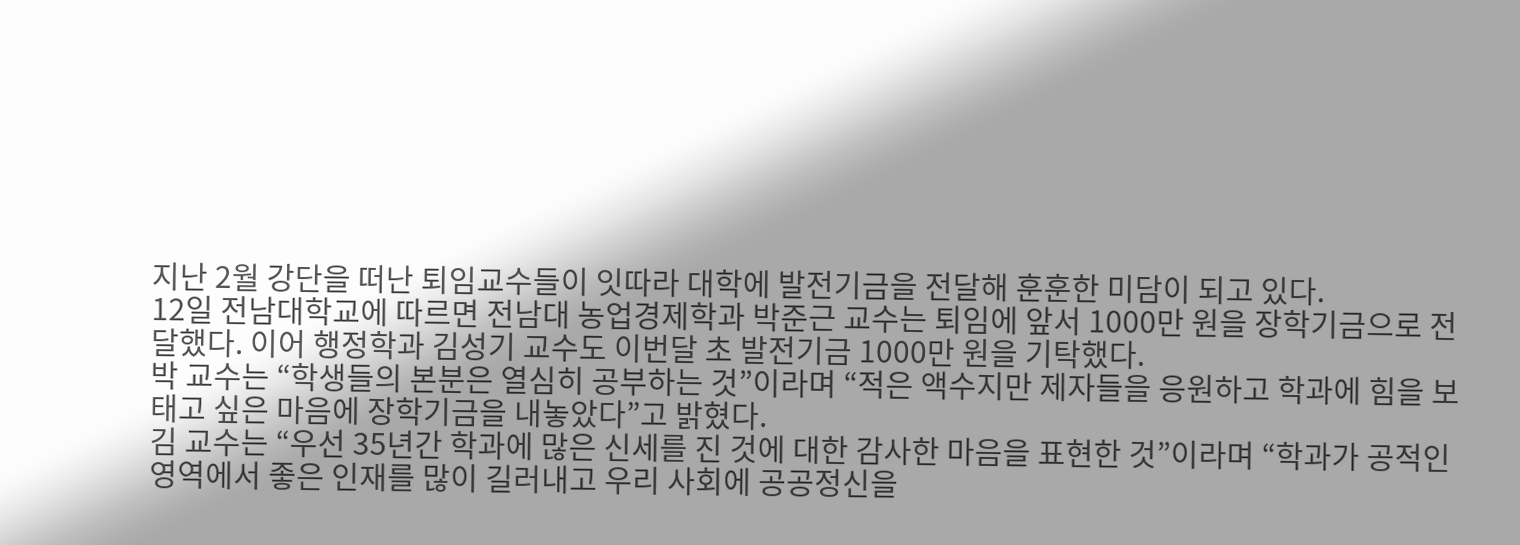지난 2월 강단을 떠난 퇴임교수들이 잇따라 대학에 발전기금을 전달해 훈훈한 미담이 되고 있다.
12일 전남대학교에 따르면 전남대 농업경제학과 박준근 교수는 퇴임에 앞서 1000만 원을 장학기금으로 전달했다. 이어 행정학과 김성기 교수도 이번달 초 발전기금 1000만 원을 기탁했다.
박 교수는 “학생들의 본분은 열심히 공부하는 것”이라며 “적은 액수지만 제자들을 응원하고 학과에 힘을 보태고 싶은 마음에 장학기금을 내놓았다”고 밝혔다.
김 교수는 “우선 35년간 학과에 많은 신세를 진 것에 대한 감사한 마음을 표현한 것”이라며 “학과가 공적인 영역에서 좋은 인재를 많이 길러내고 우리 사회에 공공정신을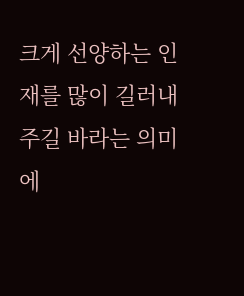크게 선양하는 인재를 많이 길러내 주길 바라는 의미에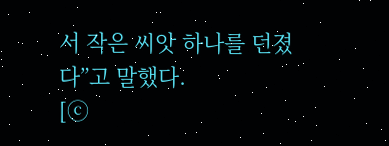서 작은 씨앗 하나를 던졌다”고 말했다.
[ⓒ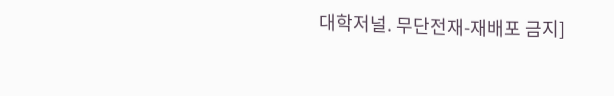대학저널. 무단전재-재배포 금지]